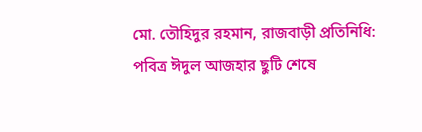মো. তৌহিদুর রহমান, রাজবাড়ী প্রতিনিধি:
পবিত্র ঈদুল আজহার ছুটি শেষে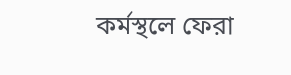কর্মস্থলে ফেরা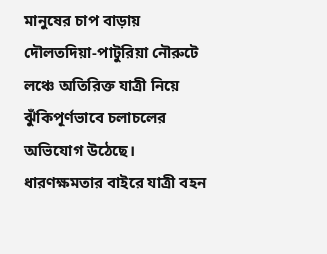মানুষের চাপ বাড়ায় দৌলতদিয়া-পাটুরিয়া নৌরুটে লঞ্চে অতিরিক্ত যাত্রী নিয়ে ঝুঁকিপূর্ণভাবে চলাচলের অভিযোগ উঠেছে। ধারণক্ষমতার বাইরে যাত্রী বহন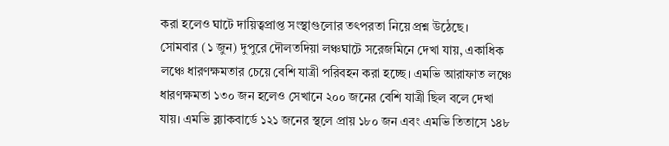করা হলেও ঘাটে দায়িত্বপ্রাপ্ত সংস্থাগুলোর তৎপরতা নিয়ে প্রশ্ন উঠেছে।
সোমবার (১ জুন) দুপুরে দৌলতদিয়া লঞ্চঘাটে সরেজমিনে দেখা যায়, একাধিক লঞ্চে ধারণক্ষমতার চেয়ে বেশি যাত্রী পরিবহন করা হচ্ছে। এমভি আরাফাত লঞ্চে ধারণক্ষমতা ১৩০ জন হলেও সেখানে ২০০ জনের বেশি যাত্রী ছিল বলে দেখা যায়। এমভি ব্ল্যাকবার্ডে ১২১ জনের স্থলে প্রায় ১৮০ জন এবং এমভি তিতাসে ১৪৮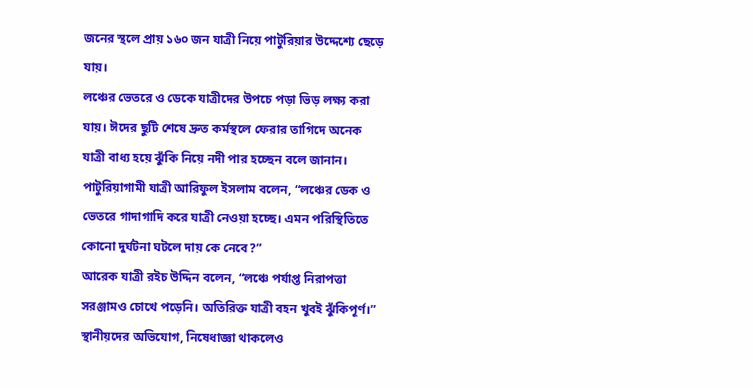জনের স্থলে প্রায় ১৬০ জন যাত্রী নিয়ে পাটুরিয়ার উদ্দেশ্যে ছেড়ে যায়।
লঞ্চের ভেতরে ও ডেকে যাত্রীদের উপচে পড়া ভিড় লক্ষ্য করা যায়। ঈদের ছুটি শেষে দ্রুত কর্মস্থলে ফেরার তাগিদে অনেক যাত্রী বাধ্য হয়ে ঝুঁকি নিয়ে নদী পার হচ্ছেন বলে জানান।
পাটুরিয়াগামী যাত্রী আরিফুল ইসলাম বলেন, “লঞ্চের ডেক ও ভেতরে গাদাগাদি করে যাত্রী নেওয়া হচ্ছে। এমন পরিস্থিতিতে কোনো দুর্ঘটনা ঘটলে দায় কে নেবে?”
আরেক যাত্রী রইচ উদ্দিন বলেন, “লঞ্চে পর্যাপ্ত নিরাপত্তা সরঞ্জামও চোখে পড়েনি। অতিরিক্ত যাত্রী বহন খুবই ঝুঁকিপূর্ণ।”
স্থানীয়দের অভিযোগ, নিষেধাজ্ঞা থাকলেও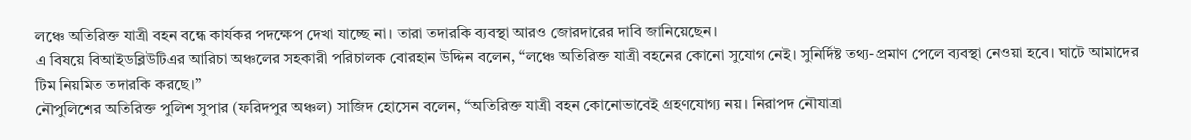লঞ্চে অতিরিক্ত যাত্রী বহন বন্ধে কার্যকর পদক্ষেপ দেখা যাচ্ছে না। তারা তদারকি ব্যবস্থা আরও জোরদারের দাবি জানিয়েছেন।
এ বিষয়ে বিআইডব্লিউটিএর আরিচা অঞ্চলের সহকারী পরিচালক বোরহান উদ্দিন বলেন, “লঞ্চে অতিরিক্ত যাত্রী বহনের কোনো সুযোগ নেই। সুনির্দিষ্ট তথ্য-প্রমাণ পেলে ব্যবস্থা নেওয়া হবে। ঘাটে আমাদের টিম নিয়মিত তদারকি করছে।”
নৌপুলিশের অতিরিক্ত পুলিশ সুপার (ফরিদপুর অঞ্চল) সাজিদ হোসেন বলেন, “অতিরিক্ত যাত্রী বহন কোনোভাবেই গ্রহণযোগ্য নয়। নিরাপদ নৌযাত্রা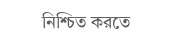নিশ্চিত করতে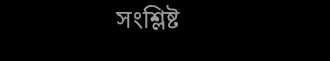সংশ্লিষ্ট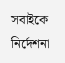সবাইকে নির্দেশনা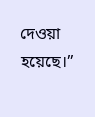দেওয়া হয়েছে।”